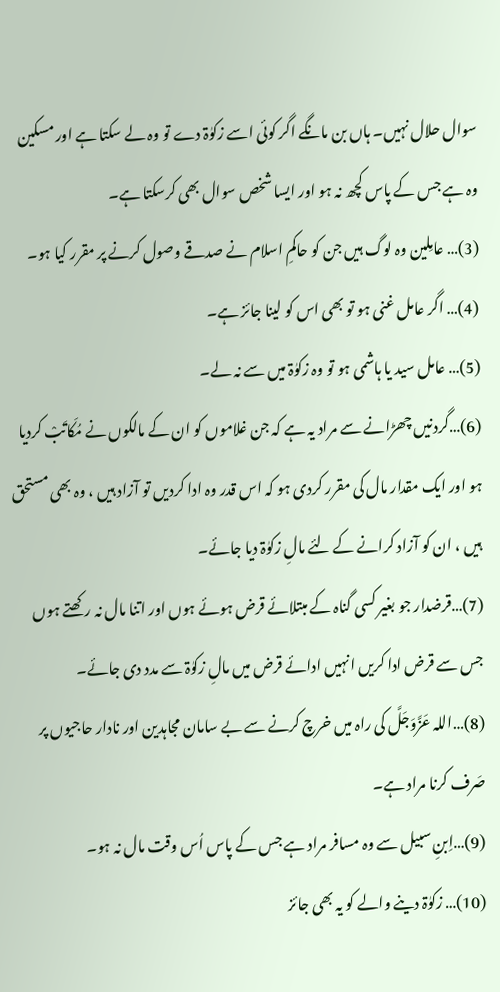سوال حلال نہیں۔ ہاں بن مانگے اگر کوئی اسے زکوٰۃ دے تو وہ لے سکتا ہے اور مسکین وہ ہے جس کے پاس کچھ نہ ہو اور ایسا شخص سوال بھی کرسکتا ہے۔
(3)… عامِلین وہ لوگ ہیں جن کو حاکمِ اسلام نے صدقے وصول کرنے پر مقرر کیا ہو۔
(4)… اگر عامل غنی ہو تو بھی اس کو لینا جائز ہے۔
(5)… عامل سید یا ہاشمی ہو تو وہ زکوٰۃ میں سے نہ لے۔
(6)…گردنیں چھڑانے سے مراد یہ ہے کہ جن غلاموں کو ان کے مالکوں نے مُکَاتَبْ کردیا ہو اور ایک مقدار مال کی مقرر کردی ہو کہ اس قدر وہ ادا کردیں تو آزاد ہیں ، وہ بھی مستحق ہیں ، ان کو آزاد کرانے کے لئے مالِ زکوٰۃ دیا جائے۔
(7)…قرضدار جو بغیر کسی گناہ کے مبتلائے قرض ہوئے ہوں اور اتنا مال نہ رکھتے ہوں جس سے قرض ادا کریں انہیں ادائے قرض میں مالِ زکوٰۃ سے مدد دی جائے۔
(8)…اللہ عَزَّوَجَلَّ کی راہ میں خرچ کرنے سے بے سامان مجاہدین اور نادار حاجیوں پر صَرف کرنا مراد ہے۔
(9)…اِبنِ سبیل سے وہ مسافر مراد ہے جس کے پاس اُس وقت مال نہ ہو۔
(10)… زکوٰۃ دینے والے کو یہ بھی جائز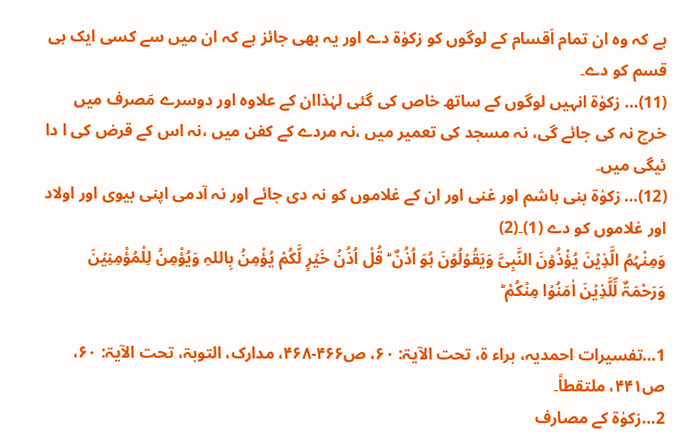ہے کہ وہ ان تمام اَقسام کے لوگوں کو زکوٰۃ دے اور یہ بھی جائز ہے کہ ان میں سے کسی ایک ہی قسم کو دے۔
(11)… زکوٰۃ انہیں لوگوں کے ساتھ خاص کی گئی لہٰذاان کے علاوہ اور دوسرے مَصرف میں خرچ نہ کی جائے گی، نہ مسجد کی تعمیر میں ،نہ مردے کے کفن میں ،نہ اس کے قرض کی ا دا ئیگی میں۔
(12)… زکوٰۃ بنی ہاشم اور غنی اور ان کے غلاموں کو نہ دی جائے اور نہ آدمی اپنی بیوی اور اولاد اور غلاموں کو دے (1)۔(2)
وَمِنْہُمُ الَّذِیۡنَ یُؤْذُوۡنَ النَّبِیَّ وَیَقُوۡلُوۡنَ ہُوَ اُذُنٌ ؕ قُلْ اُذُنُ خَیۡرٍ لَّکُمْ یُؤْمِنُ بِاللہِ وَیُؤْمِنُ لِلْمُؤْمِنِیۡنَ وَرَحْمَۃٌ لِّلَّذِیۡنَ اٰمَنُوۡا مِنۡکُمْ ؕ

1…تفسیرات احمدیہ، براء ۃ، تحت الآیۃ: ۶۰، ص۴۶۶-۴۶۸، مدارک، التوبۃ، تحت الآیۃ: ۶۰، ص۴۴۱، ملتقطاً۔
2…زکوٰۃ کے مصارف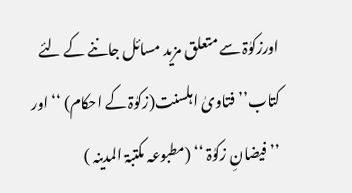اورزکوٰۃ سے متعلق مزید مسائل جاننے کے لئے کتاب’’فتاویٰ اہلسنت(زکوٰۃ کے احکام) ‘‘ اور ’’فیضانِ زکوٰۃ ‘‘ (مطبوعہ مکتبۃ المدینہ )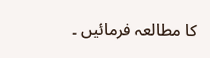کا مطالعہ فرمائیں ۔